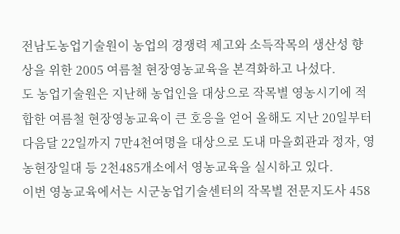전남도농업기술원이 농업의 경쟁력 제고와 소득작목의 생산성 향상을 위한 2005 여름철 현장영농교육을 본격화하고 나섰다.
도 농업기술원은 지난해 농업인을 대상으로 작목별 영농시기에 적합한 여름철 현장영농교육이 큰 호응을 얻어 올해도 지난 20일부터 다음달 22일까지 7만4천여명을 대상으로 도내 마을회관과 정자, 영농현장일대 등 2천485개소에서 영농교육을 실시하고 있다.
이번 영농교육에서는 시군농업기술센터의 작목별 전문지도사 458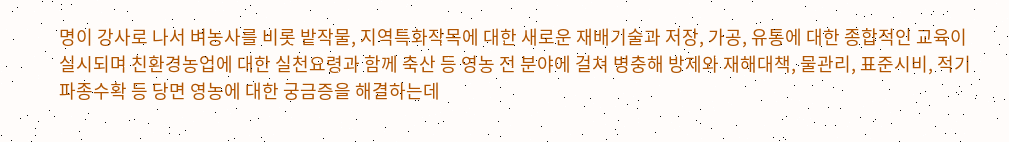명이 강사로 나서 벼농사를 비롯 밭작물, 지역특화작목에 대한 새로운 재배기술과 저장, 가공, 유통에 대한 종합적인 교육이 실시되며 친환경농업에 대한 실천요령과 함께 축산 등 영농 전 분야에 걸쳐 병충해 방제와 재해대책, 물관리, 표준시비, 적기 파종수확 등 당면 영농에 대한 궁금증을 해결하는데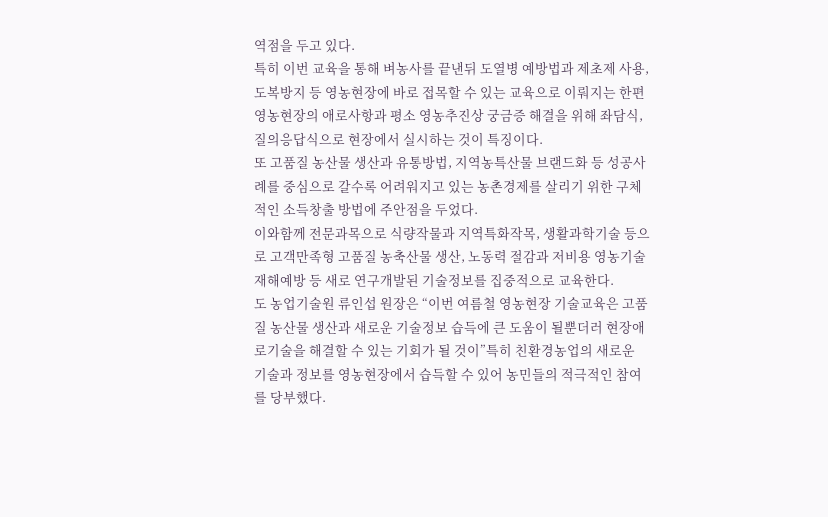역점을 두고 있다.
특히 이번 교육을 통해 벼농사를 끝낸뒤 도열병 예방법과 제초제 사용, 도복방지 등 영농현장에 바로 접목할 수 있는 교육으로 이뤄지는 한편 영농현장의 애로사항과 평소 영농추진상 궁금증 해결을 위해 좌담식, 질의응답식으로 현장에서 실시하는 것이 특징이다.
또 고품질 농산물 생산과 유통방법, 지역농특산물 브랜드화 등 성공사례를 중심으로 갈수록 어려워지고 있는 농촌경제를 살리기 위한 구체적인 소득창출 방법에 주안점을 두었다.
이와함께 전문과목으로 식량작물과 지역특화작목, 생활과학기술 등으로 고객만족형 고품질 농축산물 생산, 노동력 절감과 저비용 영농기술 재해예방 등 새로 연구개발된 기술정보를 집중적으로 교육한다.
도 농업기술원 류인섭 원장은 “이번 여름철 영농현장 기술교육은 고품질 농산물 생산과 새로운 기술정보 습득에 큰 도움이 될뿐더러 현장애로기술을 해결할 수 있는 기회가 될 것이”특히 친환경농업의 새로운 기술과 정보를 영농현장에서 습득할 수 있어 농민들의 적극적인 참여를 당부했다.